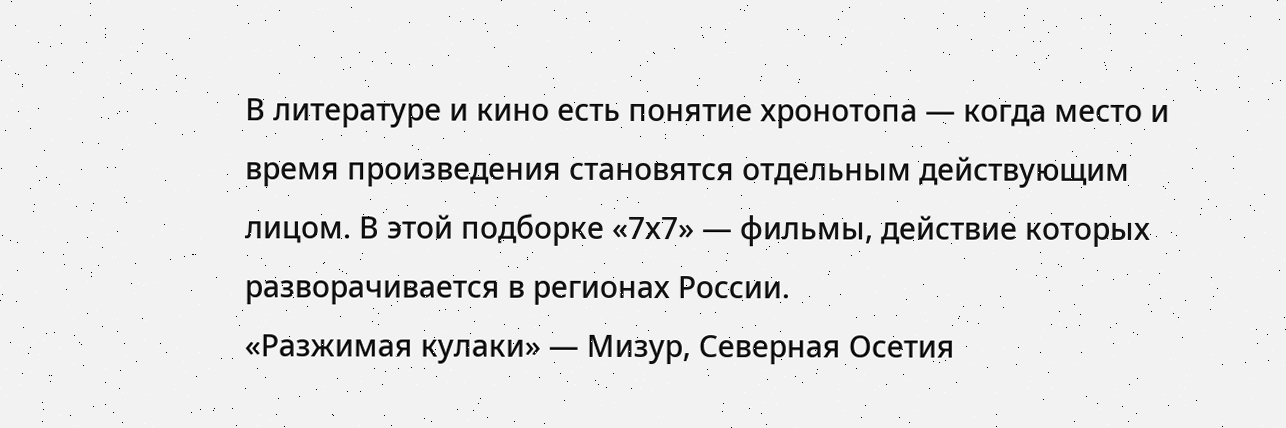В литературе и кино есть понятие хронотопа — когда место и время произведения становятся отдельным действующим лицом. В этой подборке «7х7» — фильмы, действие которых разворачивается в регионах России.
«Разжимая кулаки» — Мизур, Северная Осетия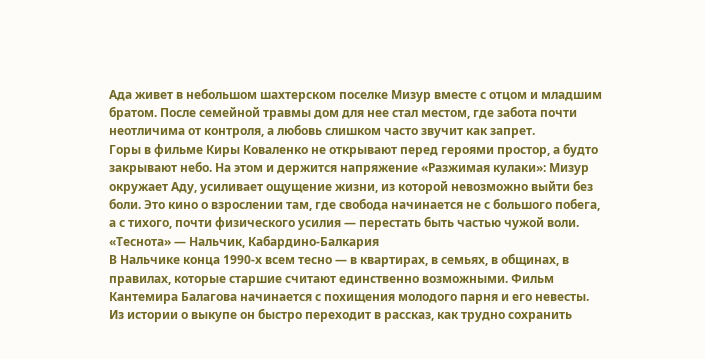Ада живет в небольшом шахтерском поселке Мизур вместе с отцом и младшим братом. После семейной травмы дом для нее стал местом, где забота почти неотличима от контроля, а любовь слишком часто звучит как запрет.
Горы в фильме Киры Коваленко не открывают перед героями простор, а будто закрывают небо. На этом и держится напряжение «Разжимая кулаки»: Мизур окружает Аду, усиливает ощущение жизни, из которой невозможно выйти без боли. Это кино о взрослении там, где свобода начинается не с большого побега, а с тихого, почти физического усилия — перестать быть частью чужой воли.
«Теснота» — Нальчик, Кабардино-Балкария
В Нальчике конца 1990-х всем тесно — в квартирах, в семьях, в общинах, в правилах, которые старшие считают единственно возможными. Фильм Кантемира Балагова начинается с похищения молодого парня и его невесты. Из истории о выкупе он быстро переходит в рассказ, как трудно сохранить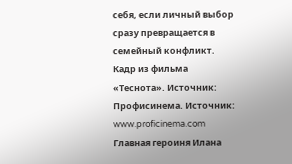себя, если личный выбор сразу превращается в семейный конфликт.
Кадр из фильма «Теснота». Источник: Профисинема. Источник: www.proficinema.com
Главная героиня Илана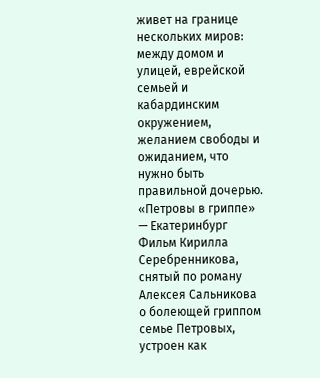живет на границе нескольких миров: между домом и улицей, еврейской семьей и кабардинским окружением, желанием свободы и ожиданием, что нужно быть правильной дочерью.
«Петровы в гриппе» — Екатеринбург
Фильм Кирилла Серебренникова, снятый по роману Алексея Сальникова о болеющей гриппом семье Петровых, устроен как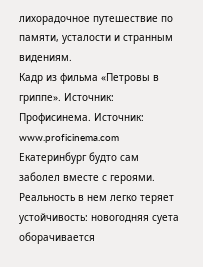лихорадочное путешествие по памяти, усталости и странным видениям.
Кадр из фильма «Петровы в гриппе». Источник: Профисинема. Источник: www.proficinema.com
Екатеринбург будто сам заболел вместе с героями. Реальность в нем легко теряет устойчивость: новогодняя суета оборачивается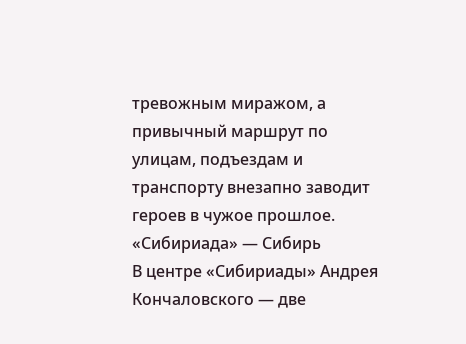тревожным миражом, а привычный маршрут по улицам, подъездам и транспорту внезапно заводит героев в чужое прошлое.
«Сибириада» — Сибирь
В центре «Сибириады» Андрея Кончаловского — две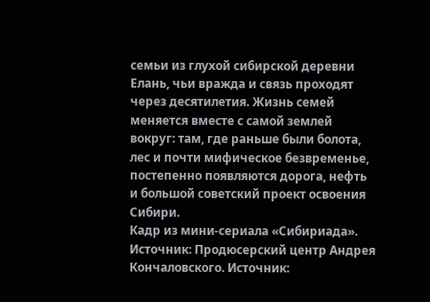семьи из глухой сибирской деревни Елань, чьи вражда и связь проходят через десятилетия. Жизнь семей меняется вместе с самой землей вокруг: там, где раньше были болота, лес и почти мифическое безвременье, постепенно появляются дорога, нефть и большой советский проект освоения Сибири.
Кадр из мини-сериала «Сибириада». Источник: Продюсерский центр Андрея Кончаловского. Источник: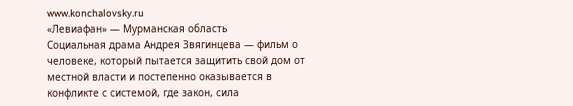www.konchalovsky.ru
«Левиафан» — Мурманская область
Социальная драма Андрея Звягинцева — фильм о человеке, который пытается защитить свой дом от местной власти и постепенно оказывается в конфликте с системой, где закон, сила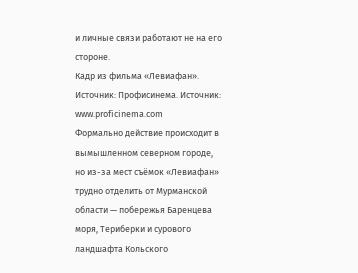и личные связи работают не на его стороне.
Кадр из фильма «Левиафан». Источник: Профисинема. Источник: www.proficinema.com
Формально действие происходит в вымышленном северном городе, но из-за мест съёмок «Левиафан» трудно отделить от Мурманской области — побережья Баренцева моря, Териберки и сурового ландшафта Кольского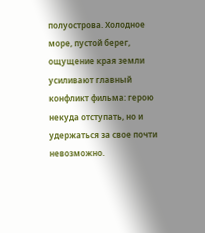полуострова. Холодное море, пустой берег, ощущение края земли усиливают главный конфликт фильма: герою некуда отступать, но и удержаться за свое почти невозможно.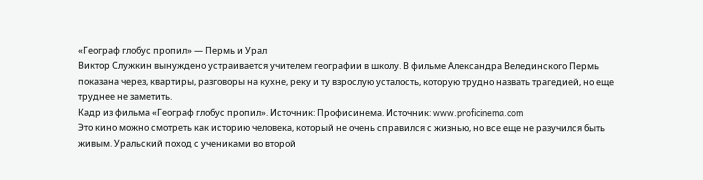«Географ глобус пропил» — Пермь и Урал
Виктор Служкин вынуждено устраивается учителем географии в школу. В фильме Александра Велединского Пермь показана через, квартиры, разговоры на кухне, реку и ту взрослую усталость, которую трудно назвать трагедией, но еще труднее не заметить.
Кадр из фильма «Географ глобус пропил». Источник: Профисинема. Источник: www.proficinema.com
Это кино можно смотреть как историю человека, который не очень справился с жизнью, но все еще не разучился быть живым. Уральский поход с учениками во второй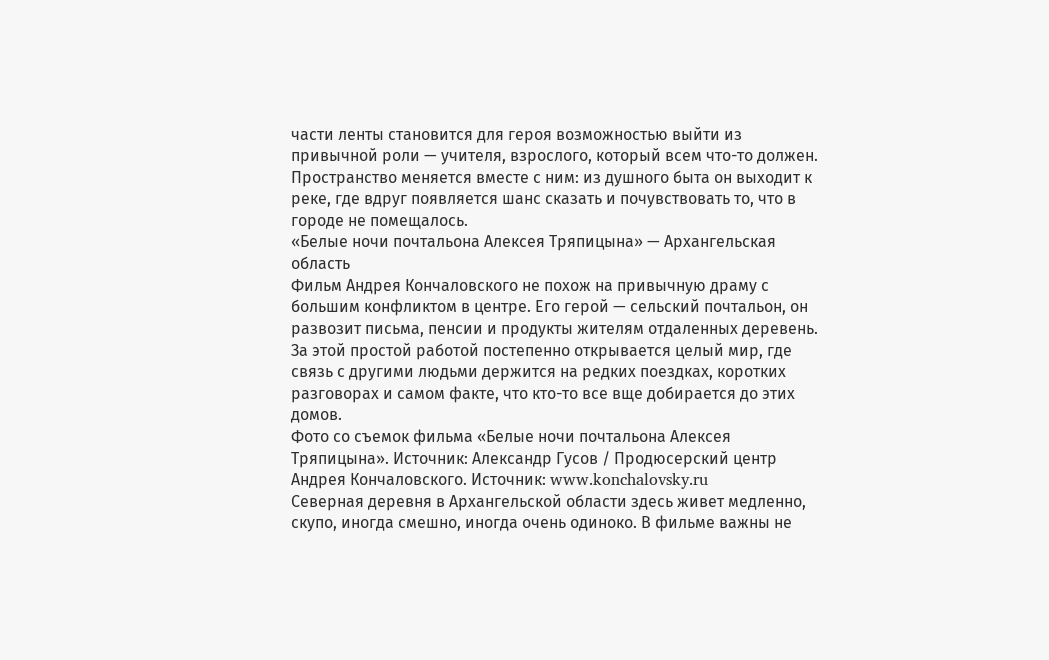части ленты становится для героя возможностью выйти из привычной роли — учителя, взрослого, который всем что-то должен. Пространство меняется вместе с ним: из душного быта он выходит к реке, где вдруг появляется шанс сказать и почувствовать то, что в городе не помещалось.
«Белые ночи почтальона Алексея Тряпицына» — Архангельская область
Фильм Андрея Кончаловского не похож на привычную драму с большим конфликтом в центре. Его герой — сельский почтальон, он развозит письма, пенсии и продукты жителям отдаленных деревень. За этой простой работой постепенно открывается целый мир, где связь с другими людьми держится на редких поездках, коротких разговорах и самом факте, что кто-то все вще добирается до этих домов.
Фото со съемок фильма «Белые ночи почтальона Алексея Тряпицына». Источник: Александр Гусов / Продюсерский центр Андрея Кончаловского. Источник: www.konchalovsky.ru
Северная деревня в Архангельской области здесь живет медленно, скупо, иногда смешно, иногда очень одиноко. В фильме важны не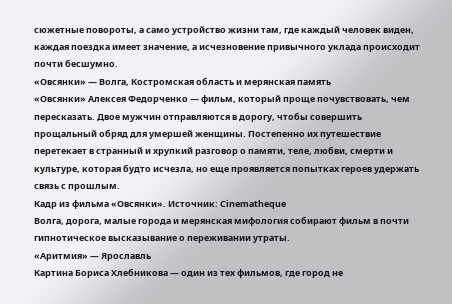сюжетные повороты, а само устройство жизни там, где каждый человек виден, каждая поездка имеет значение, а исчезновение привычного уклада происходит почти бесшумно.
«Овсянки» — Волга, Костромская область и мерянская память
«Овсянки» Алексея Федорченко — фильм, который проще почувствовать, чем пересказать. Двое мужчин отправляются в дорогу, чтобы совершить прощальный обряд для умершей женщины. Постепенно их путешествие перетекает в странный и хрупкий разговор о памяти, теле, любви, смерти и культуре, которая будто исчезла, но еще проявляется попытках героев удержать связь с прошлым.
Кадр из фильма «Овсянки». Источник: Cinematheque
Волга, дорога, малые города и мерянская мифология собирают фильм в почти гипнотическое высказывание о переживании утраты.
«Аритмия» — Ярославль
Картина Бориса Хлебникова — один из тех фильмов, где город не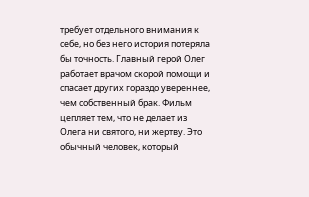требует отдельного внимания к себе, но без него история потеряла бы точность. Главный герой Олег работает врачом скорой помощи и спасает других гораздо увереннее, чем собственный брак. Фильм цепляет тем, что не делает из Олега ни святого, ни жертву. Это обычный человек, который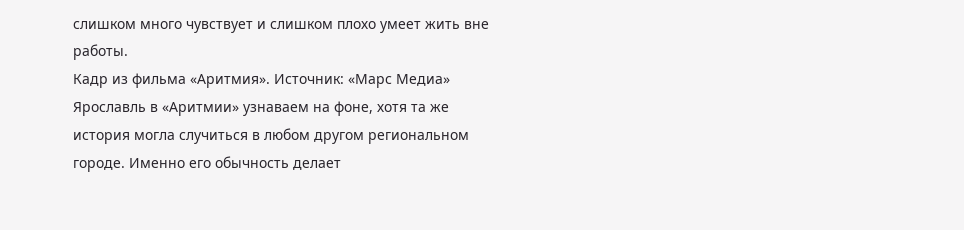слишком много чувствует и слишком плохо умеет жить вне работы.
Кадр из фильма «Аритмия». Источник: «Марс Медиа»
Ярославль в «Аритмии» узнаваем на фоне, хотя та же история могла случиться в любом другом региональном городе. Именно его обычность делает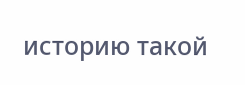историю такой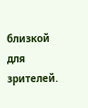близкой для зрителей.